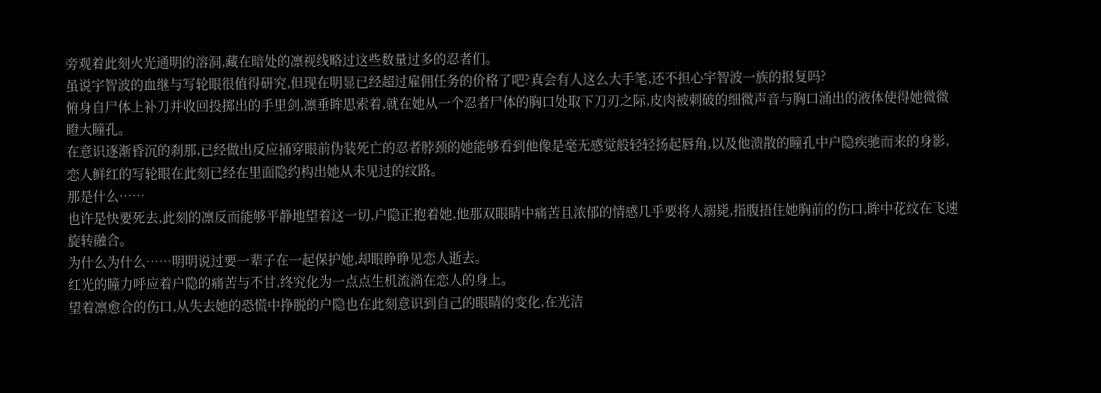旁观着此刻火光通明的溶洞,藏在暗处的凛视线略过这些数量过多的忍者们。
虽说宇智波的血继与写轮眼很值得研究,但现在明显已经超过雇佣任务的价格了吧?真会有人这么大手笔,还不担心宇智波一族的报复吗?
俯身自尸体上补刀并收回投掷出的手里剑,凛垂眸思索着,就在她从一个忍者尸体的胸口处取下刀刃之际,皮肉被刺破的细微声音与胸口涌出的液体使得她微微瞪大瞳孔。
在意识逐渐昏沉的刹那,已经做出反应捅穿眼前伪装死亡的忍者脖颈的她能够看到他像是毫无感觉般轻轻扬起唇角,以及他溃散的瞳孔中户隐疾驰而来的身影,恋人鲜红的写轮眼在此刻已经在里面隐约构出她从未见过的纹路。
那是什么……
也许是快要死去,此刻的凛反而能够平静地望着这一切,户隐正抱着她,他那双眼睛中痛苦且浓郁的情感几乎要将人溺毙,指腹捂住她胸前的伤口,眸中花纹在飞速旋转融合。
为什么为什么……明明说过要一辈子在一起保护她,却眼睁睁见恋人逝去。
红光的瞳力呼应着户隐的痛苦与不甘,终究化为一点点生机流淌在恋人的身上。
望着凛愈合的伤口,从失去她的恐慌中挣脱的户隐也在此刻意识到自己的眼睛的变化,在光洁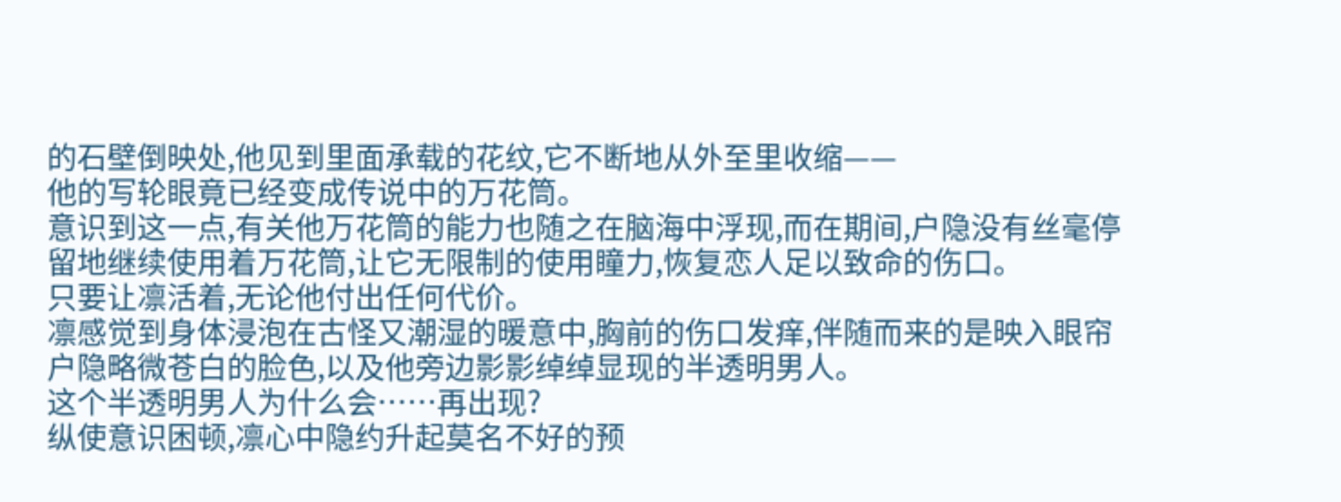的石壁倒映处,他见到里面承载的花纹,它不断地从外至里收缩——
他的写轮眼竟已经变成传说中的万花筒。
意识到这一点,有关他万花筒的能力也随之在脑海中浮现,而在期间,户隐没有丝毫停留地继续使用着万花筒,让它无限制的使用瞳力,恢复恋人足以致命的伤口。
只要让凛活着,无论他付出任何代价。
凛感觉到身体浸泡在古怪又潮湿的暖意中,胸前的伤口发痒,伴随而来的是映入眼帘户隐略微苍白的脸色,以及他旁边影影绰绰显现的半透明男人。
这个半透明男人为什么会……再出现?
纵使意识困顿,凛心中隐约升起莫名不好的预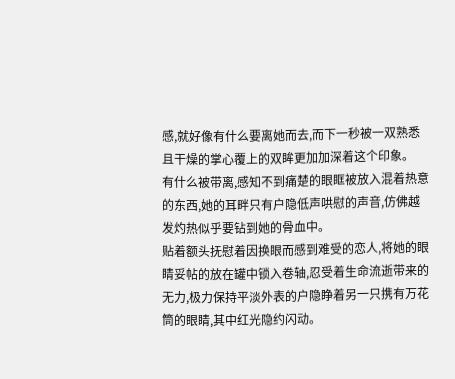感,就好像有什么要离她而去,而下一秒被一双熟悉且干燥的掌心覆上的双眸更加加深着这个印象。
有什么被带离,感知不到痛楚的眼眶被放入混着热意的东西,她的耳畔只有户隐低声哄慰的声音,仿佛越发灼热似乎要钻到她的骨血中。
贴着额头抚慰着因换眼而感到难受的恋人,将她的眼睛妥帖的放在罐中锁入卷轴,忍受着生命流逝带来的无力,极力保持平淡外表的户隐睁着另一只携有万花筒的眼睛,其中红光隐约闪动。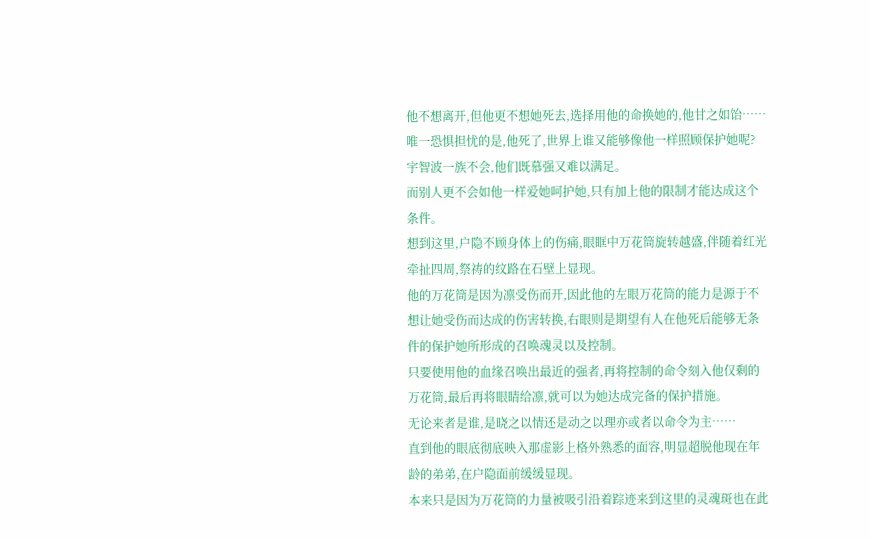他不想离开,但他更不想她死去,选择用他的命换她的,他甘之如饴……唯一恐惧担忧的是,他死了,世界上谁又能够像他一样照顾保护她呢?
宇智波一族不会,他们既慕强又难以满足。
而别人更不会如他一样爱她呵护她,只有加上他的限制才能达成这个条件。
想到这里,户隐不顾身体上的伤痛,眼眶中万花筒旋转越盛,伴随着红光牵扯四周,祭祷的纹路在石壁上显现。
他的万花筒是因为凛受伤而开,因此他的左眼万花筒的能力是源于不想让她受伤而达成的伤害转换,右眼则是期望有人在他死后能够无条件的保护她所形成的召唤魂灵以及控制。
只要使用他的血缘召唤出最近的强者,再将控制的命令刻入他仅剩的万花筒,最后再将眼睛给凛,就可以为她达成完备的保护措施。
无论来者是谁,是晓之以情还是动之以理亦或者以命令为主……
直到他的眼底彻底映入那虚影上格外熟悉的面容,明显超脱他现在年龄的弟弟,在户隐面前缓缓显现。
本来只是因为万花筒的力量被吸引沿着踪迹来到这里的灵魂斑也在此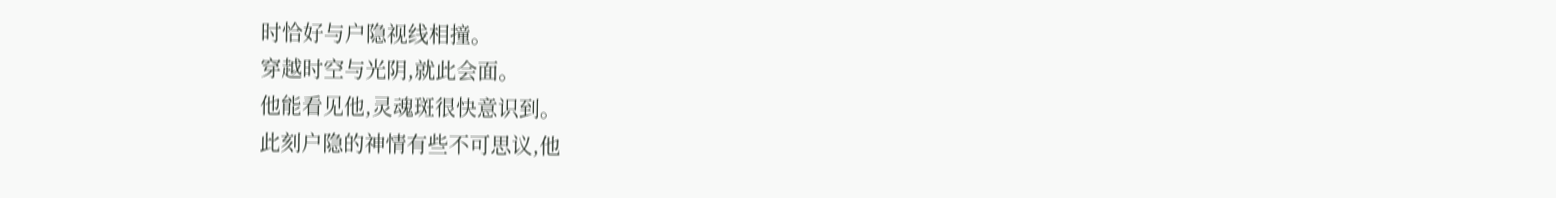时恰好与户隐视线相撞。
穿越时空与光阴,就此会面。
他能看见他,灵魂斑很快意识到。
此刻户隐的神情有些不可思议,他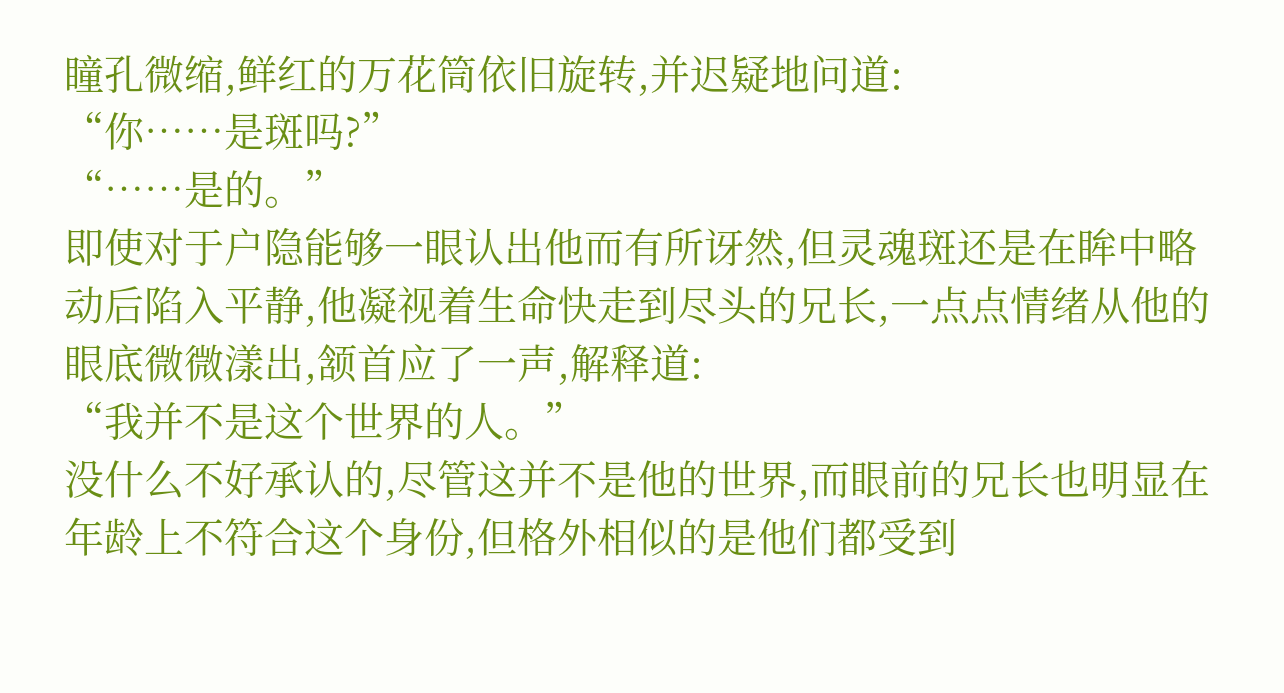瞳孔微缩,鲜红的万花筒依旧旋转,并迟疑地问道:
“你……是斑吗?”
“……是的。”
即使对于户隐能够一眼认出他而有所讶然,但灵魂斑还是在眸中略动后陷入平静,他凝视着生命快走到尽头的兄长,一点点情绪从他的眼底微微漾出,颔首应了一声,解释道:
“我并不是这个世界的人。”
没什么不好承认的,尽管这并不是他的世界,而眼前的兄长也明显在年龄上不符合这个身份,但格外相似的是他们都受到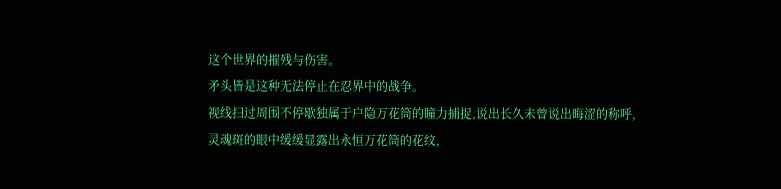这个世界的摧残与伤害。
矛头皆是这种无法停止在忍界中的战争。
视线扫过周围不停歇独属于户隐万花筒的瞳力捕捉,说出长久未曾说出晦涩的称呼,灵魂斑的眼中缓缓显露出永恒万花筒的花纹,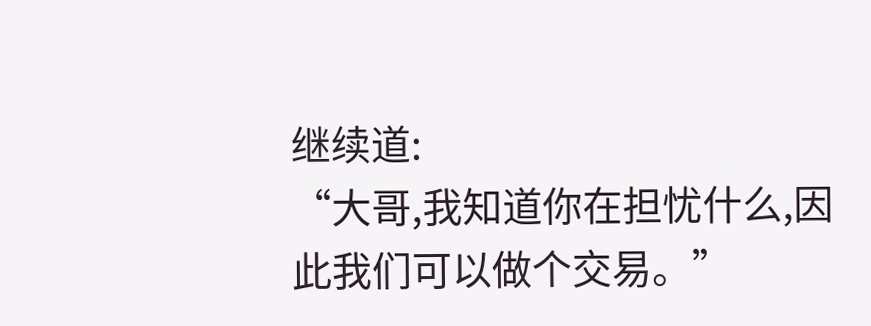继续道:
“大哥,我知道你在担忧什么,因此我们可以做个交易。”